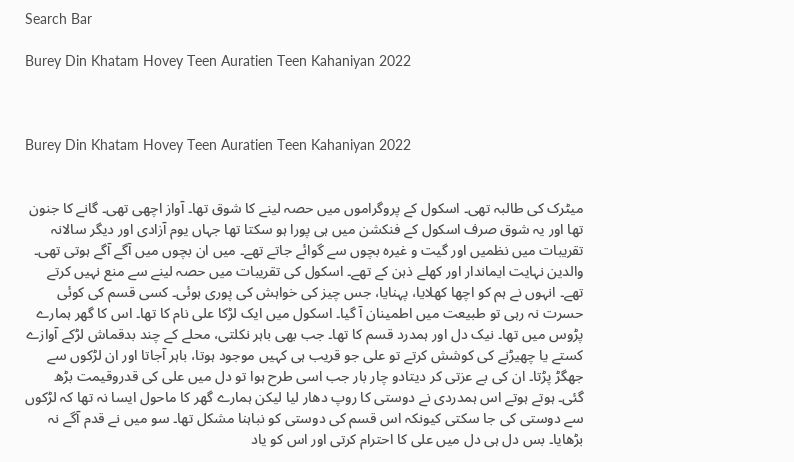Search Bar

Burey Din Khatam Hovey Teen Auratien Teen Kahaniyan 2022



Burey Din Khatam Hovey Teen Auratien Teen Kahaniyan 2022


میٹرک کی طالبہ تھی۔ اسکول کے پروگراموں میں حصہ لینے کا شوق تھا۔ آواز اچھی تھی۔ گانے کا جنون تھا اور یہ شوق صرف اسکول کے فنکشن میں ہی پورا ہو سکتا تھا جہاں یوم آزادی اور دیگر سالانہ تقریبات میں نظمیں اور گیت و غیره بچوں سے گوائے جاتے تھے۔ میں ان بچوں میں آگے آگے ہوتی تھی۔ والدین نہایت ایماندار اور کھلے ذہن کے تھے۔ اسکول کی تقریبات میں حصہ لینے سے منع نہیں کرتے تھے۔ انہوں نے ہم کو اچھا کھلایا، پہنایا، جس چیز کی خواہش کی پوری ہوئی۔ کسی قسم کی کوئی حسرت نہ رہی تو طبیعت میں اطمینان آ گیا۔ اسکول میں ایک لڑکا على نام کا تھا۔ اس کا گھر ہمارے پڑوس میں تھا۔ نیک دل اور ہمدرد قسم کا تھا۔ جب بھی باہر نکلتی، محلے کے چند بدقماش لڑکے آوازے کستے یا چھیڑنے کی کوشش کرتے تو علی جو قریب ہی کہیں موجود ہوتا، باہر آجاتا اور ان لڑکوں سے جھگڑ پڑتا۔ ان کی بے عزتی کر دیتادو چار بار جب اسی طرح ہوا تو دل میں علی کی قدروقیمت بڑھ گئی۔ ہوتے ہوتے اس ہمدردی نے دوستی کا روپ دھار لیا لیکن ہمارے گھر کا ماحول ایسا نہ تھا کہ لڑکوں سے دوستی کی جا سکتی کیونکہ اس قسم کی دوستی کو نباہنا مشکل تھا۔ سو میں نے قدم آگے نہ بڑهایا۔ بس دل ہی دل میں علی کا احترام کرتی اور اس کو یاد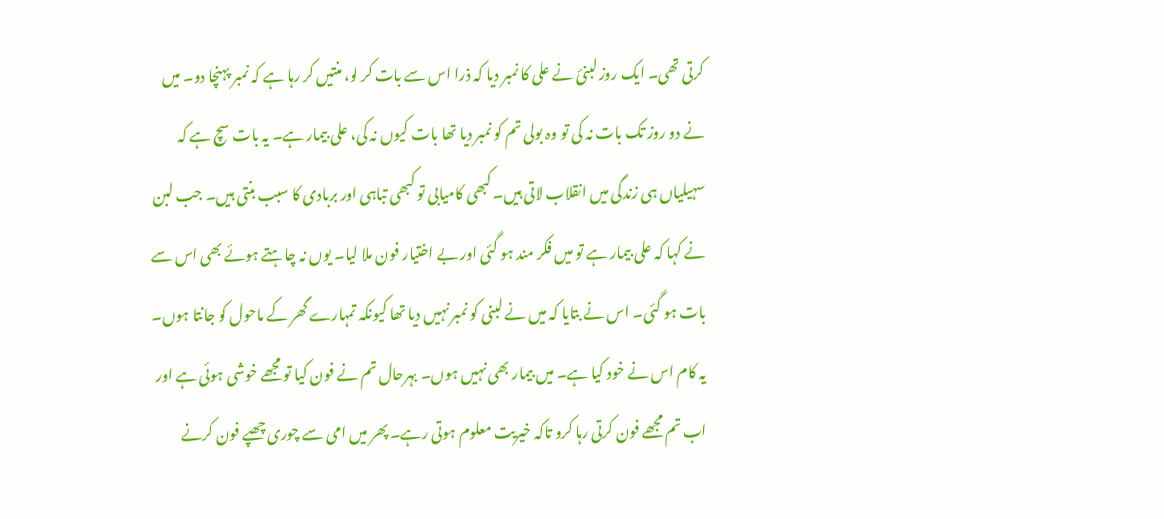کرتی تھی۔ ایک روز لبنئ نے علی کا نمبر دیا کہ ذرا اس سے بات کر لو، منتیں کر رہا ہے کہ نمبر پہنچا دو۔ میں نے دو روز تک بات نہ کی تو وہ بولی تم کو نمبر دیا تھا بات کیوں نہ کی، علی بیمار ہے۔ یہ بات سچ ہے کہ سہیلیاں ہی زندگی میں انقلاب لاتی ہیں۔ کبھی کامیابی تو کبھی تباہی اور بربادی کا سبب بنتی ہیں۔ جب لبن نے کہا کہ علی بیمار ہے تو میں فکر مند ہو گئی اور بے اختیار فون ملا لیا۔ یوں نہ چاہتے ہوئے بھی اس سے بات ہو گئی۔ اس نے بتایا کہ میں نے لبنی کو نمبر نہیں دیا تھا کیونکہ تمہارے گھر کے ماحول کو جانتا ہوں۔ یہ کام اس نے خود کیا ہے۔ میں بیمار بھی نہیں ہوں۔ بہرحال تم نے فون کیا تو مجھے خوشی ہوئی ہے اور اب تم مجھے فون کرتی رہا کرو تاکہ خیریت معلوم ہوتی رہے۔ پھر میں امی سے چوری چھپے فون کرنے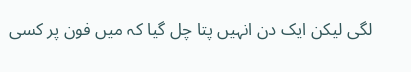لگی لیکن ایک دن انہیں پتا چل گیا کہ میں فون پر کسی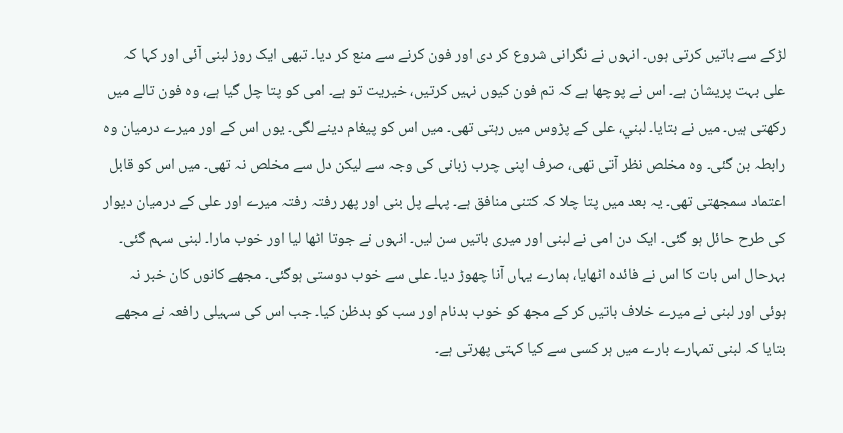لڑکے سے باتیں کرتی ہوں۔ انہوں نے نگرانی شروع کر دی اور فون کرنے سے منع کر دیا۔ تبھی ایک روز لبنی آئی اور کہا کہ علی بہت پریشان ہے۔ اس نے پوچھا ہے کہ تم فون کیوں نہیں کرتیں، خیریت تو ہے۔ امی کو پتا چل گیا ہے، وہ فون تالے میں رکھتی ہیں۔ میں نے بتایا۔ لبني، على کے پڑوس میں رہتی تھی۔ میں اس کو پیغام دینے لگی۔ یوں اس کے اور میرے درمیان وہ رابطہ بن گئی۔ وہ مخلص نظر آتی تھی، صرف اپنی چرب زبانی کی وجہ سے لیکن دل سے مخلص نہ تھی۔ میں اس کو قابل اعتماد سمجهتی تھی۔ یہ بعد میں پتا چلا کہ کتنی منافق ہے۔ پہلے پل بنی اور پھر رفتہ رفتہ میرے اور علی کے درمیان دیوار کی طرح حائل ہو گئی۔ ایک دن امی نے لبنی اور میری باتیں سن لیں۔ انہوں نے جوتا اٹھا لیا اور خوب مارا۔ لبنی سہم گئی۔ بہرحال اس بات کا اس نے فائدہ اٹھایا، ہمارے یہاں آنا چھوڑ دیا۔ على سے خوب دوستی ہوگئی۔ مجھے کانوں کان خبر نہ ہوئی اور لبنی نے میرے خلاف باتیں کر کے مجھ کو خوب بدنام اور سب کو بدظن کیا۔ جب اس کی سہیلی رافعہ نے مجھے بتایا کہ لبنی تمہارے بارے میں ہر کسی سے کیا کہتی پھرتی ہے۔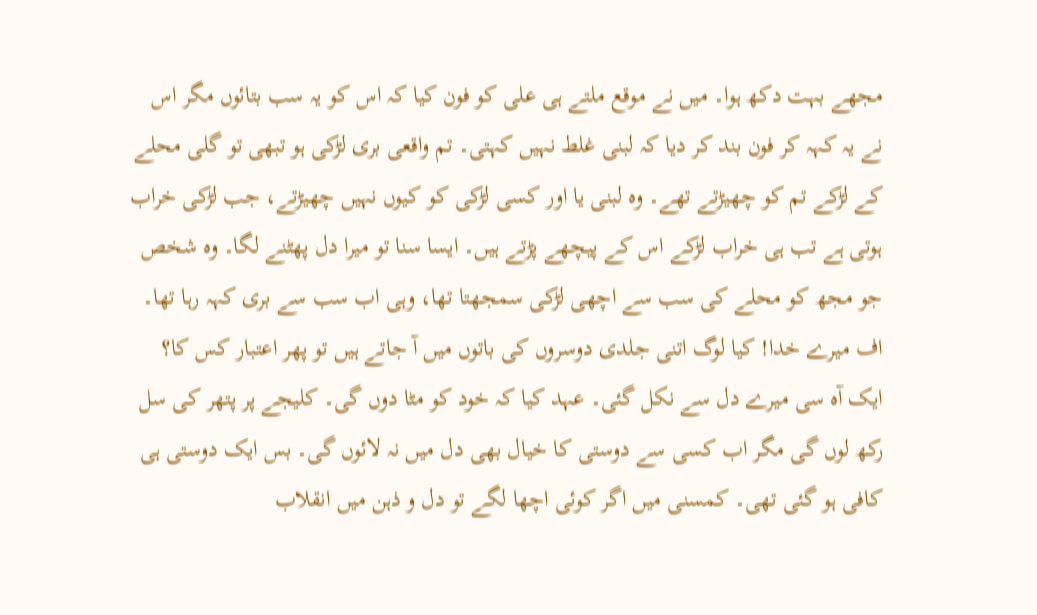مجھے بہت دکھ ہوا۔ میں نے موقع ملتے ہی علی کو فون کیا کہ اس کو یہ سب بتائوں مگر اس نے یہ کہہ کر فون بند کر دیا کہ لبنی غلط نہیں کہتی۔ تم واقعی بری لڑکی ہو تبھی تو گلی محلے کے لڑکے تم کو چھیڑتے تھے۔ وہ لبنی یا اور کسی لڑکی کو کیوں نہیں چھیڑتے، جب لڑکی خراب ہوتی ہے تب ہی خراب لڑکے اس کے پیچھے پڑتے ہیں۔ ایسا سنا تو میرا دل پھٹنے لگا۔ وہ شخص جو مجھ کو محلے کی سب سے اچھی لڑکی سمجهتا تها، وہی اب سب سے بری کہہ رہا تھا۔ اف میرے خدا! کیا لوگ اتنی جلدی دوسروں کی باتوں میں آ جاتے ہیں تو پھر اعتبار کس کا؟ ایک آه سی میرے دل سے نکل گئی۔ عہد کیا کہ خود کو مٹا دوں گی۔ کلیجے پر پتهر کی سل رکھ لوں گی مگر اب کسی سے دوستی کا خیال بھی دل میں نہ لائوں گی۔ بس ایک دوستی ہی کافی ہو گئی تھی۔ کمسنی میں اگر کوئی اچھا لگے تو دل و ذہن میں انقلاب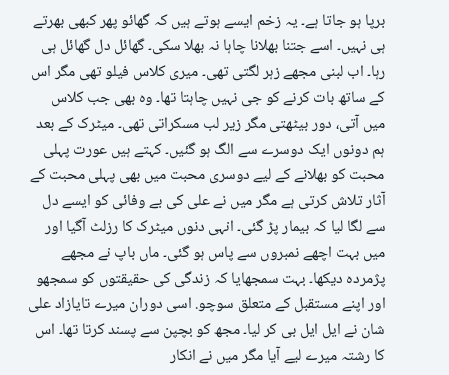برپا ہو جاتا ہے۔ یہ زخم ایسے ہوتے ہیں کہ گھائو پھر کبھی بھرتے ہی نہیں۔ اسے جتنا بھلانا چاہا نہ بھلا سکی۔ گهائل دل گھائل ہی رہا۔ اب لبنى مجھے زہر لگتی تھی۔ میری کلاس فیلو تھی مگر اس کے ساتھ بات کرنے کو جی نہیں چاہتا تھا۔ وہ بھی جب کلاس میں آتی، دور بیٹھتی مگر زیر لب مسکراتی تھی۔ میٹرک کے بعد ہم دونوں ایک دوسرے سے الگ ہو گئیں۔ کہتے ہیں عورت پہلی محبت کو بھلانے کے لیے دوسری محبت میں بھی پہلی محبت کے آثار تلاش کرتی ہے مگر میں نے علی کی بے وفائی کو ایسے دل سے لگا لیا کہ بیمار پڑ گئی۔ انہی دنوں میٹرک کا رزلٹ آگیا اور میں بہت اچھے نمبروں سے پاس ہو گئی۔ ماں باپ نے مجھے پژمرده دیکها۔ بہت سمجھایا کہ زندگی کی حقیقتوں کو سمجھو اور اپنے مستقبل کے متعلق سوچو. اسی دوران میرے تایازاد على شان نے ایل ایل بی کر لیا۔ مجھ کو بچپن سے پسند کرتا تھا۔ اس کا رشتہ میرے لیے آیا مگر میں نے انکار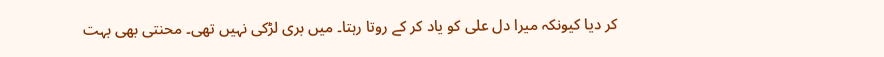کر دیا کیونکہ میرا دل علی کو یاد کر کے روتا رہتا۔ میں بری لڑکی نہیں تھی۔ محنتی بھی بہت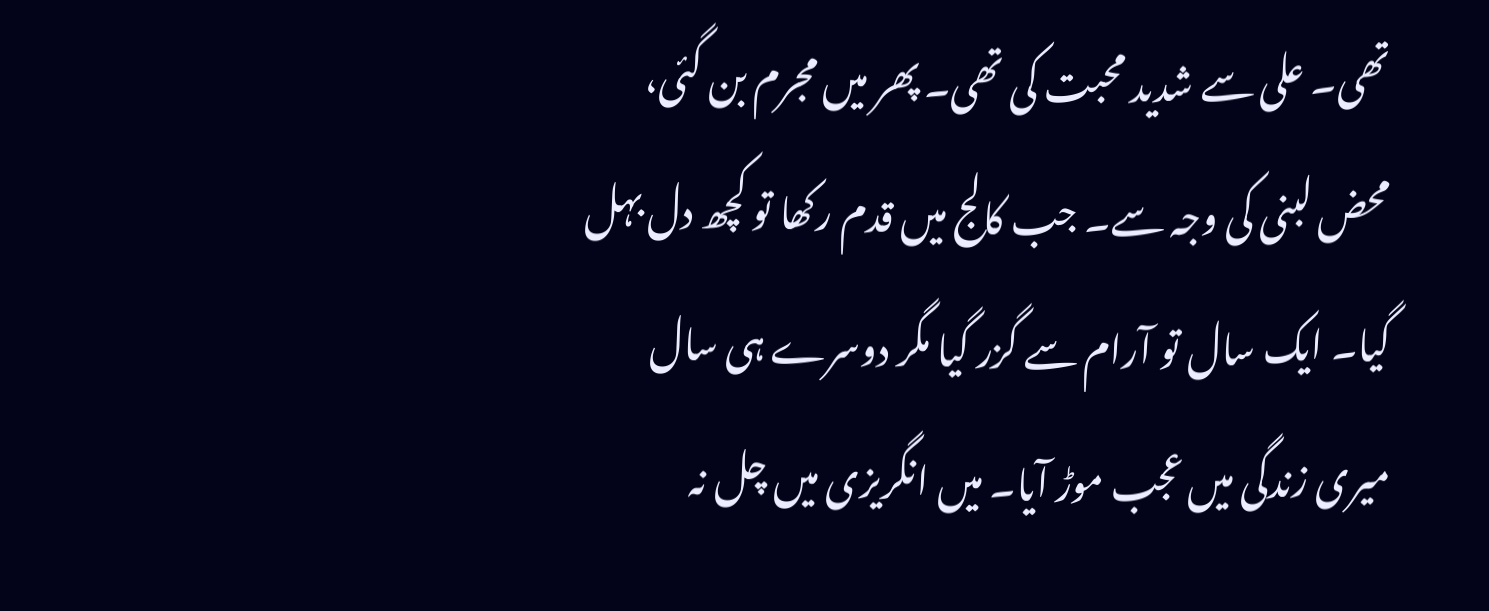تھی۔ علی سے شدید محبت کی تھی۔ پھر میں مجرم بن گئی، محض لبنی کی وجہ سے۔ جب کالج میں قدم رکھا تو کچھ دل بہل گیا۔ ایک سال تو آرام سے گزر گیا مگر دوسرے ہی سال میری زندگی میں عجب موڑ آیا۔ میں انگریزی میں چل نہ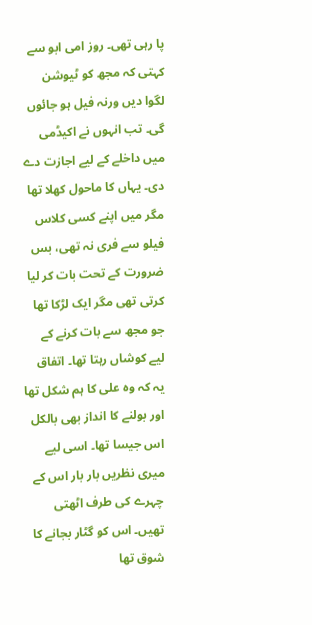پا رہی تھی۔ روز امی ابو سے کہتی کہ مجھ کو ٹیوشن لگوا دیں ورنہ فیل ہو جائوں گی۔ تب انہوں نے اکیڈمی میں داخلے کے لیے اجازت دے دی۔ یہاں کا ماحول کھلا تھا مگر میں اپنے کسی کلاس فیلو سے فری نہ تھی، بس ضرورت کے تحت بات کر لیا کرتی تھی مگر ایک لڑکا تھا جو مجھ سے بات کرنے کے لیے کوشاں رہتا تھا۔ اتفاق یہ کہ وہ علی کا ہم شکل تھا اور بولنے کا انداز بھی بالکل اس جیسا تھا۔ اسی لیے میری نظریں بار بار اس کے چہرے کی طرف اٹھتی تھیں۔ اس کو گٹار بجانے کا شوق تھا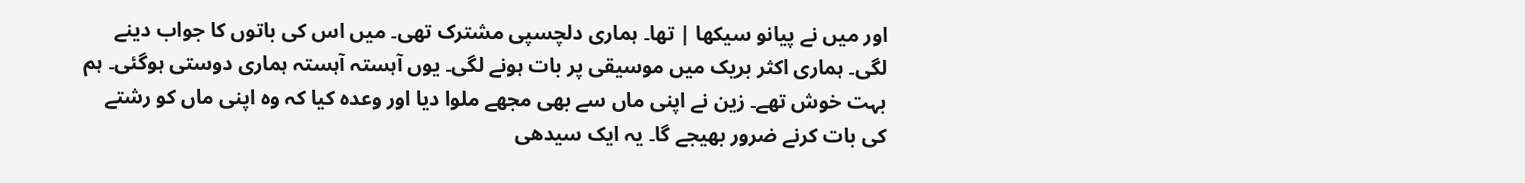اور میں نے پیانو سیکها | تھا۔ ہماری دلچسپی مشترک تھی۔ میں اس کی باتوں کا جواب دینے لگی۔ ہماری اکثر بریک میں موسیقی پر بات ہونے لگی۔ یوں آہستہ آہستہ ہماری دوستی ہوگئی۔ ہم بہت خوش تھے۔ زین نے اپنی ماں سے بھی مجھے ملوا دیا اور وعده کیا کہ وہ اپنی ماں کو رشتے کی بات کرنے ضرور بھیجے گا۔ یہ ایک سیدهی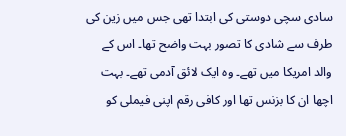سادی سچی دوستی کی ابتدا تھی جس میں زین کی طرف سے شادی کا تصور بہت واضح تھا۔ اس کے والد امریکا میں تھے۔ وہ ایک لائق آدمی تھے۔ بہت اچھا ان کا بزنس تھا اور کافی رقم اپنی فیملی کو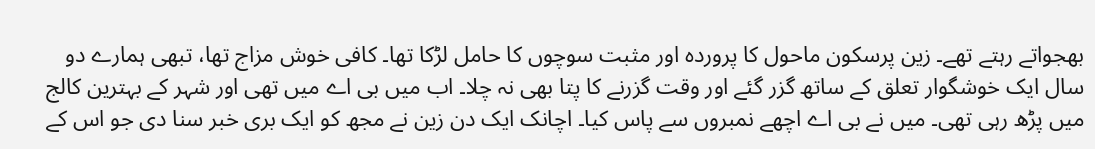بھجواتے رہتے تھے۔ زین پرسکون ماحول کا پروردہ اور مثبت سوچوں کا حامل لڑکا تھا۔ کافی خوش مزاج تها، تبھی ہمارے دو سال ایک خوشگوار تعلق کے ساتھ گزر گئے اور وقت گزرنے کا پتا بھی نہ چلا۔ اب میں بی اے میں تھی اور شہر کے بہترین کالج میں پڑھ رہی تھی۔ میں نے بی اے اچھے نمبروں سے پاس کیا۔ اچانک ایک دن زین نے مجھ کو ایک بری خبر سنا دی جو اس کے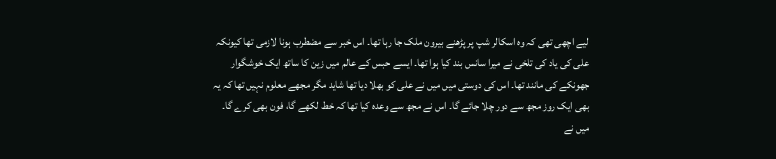لیے اچھی تھی کہ وہ اسکالر شپ پر پڑهنے بیرون ملک جا رہا تھا۔ اس خبر سے مضطرب ہونا لازمی تھا کیونکہ علی کی یاد کی تلخی نے میرا سانس بند کیا ہوا تھا۔ ایسے حبس کے عالم میں زین کا ساتھ ایک خوشگوار جھونکے کی مانند تھا۔ اس کی دوستی میں میں نے علی کو بھلا دیا تھا شاید مگر مجھے معلوم نہیں تھا کہ یہ بھی ایک روز مجھ سے دور چلا جائے گا۔ اس نے مجھ سے وعدہ کیا تھا کہ خط لکھے گا، فون بھی کرے گا۔ میں نے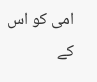امی کو اس کے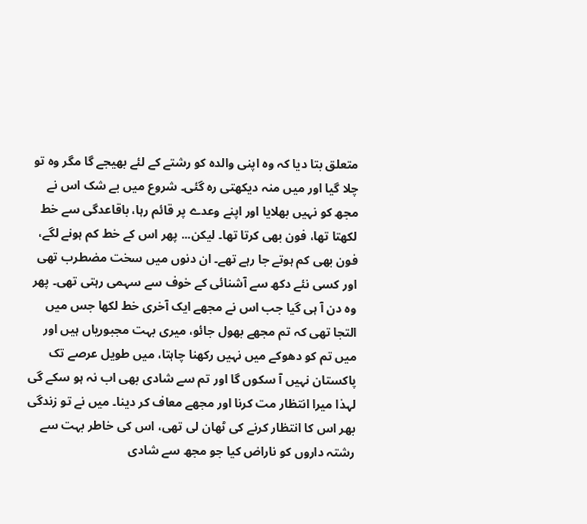متعلق بتا دیا کہ وہ اپنی والدہ کو رشتے کے لئے بھیجے گا مگر وہ تو چلا گیا اور میں منہ دیکھتی رہ گئی۔ شروع میں بے شک اس نے مجھ کو نہیں بھلایا اور اپنے وعدے پر قائم رہا، باقاعدگی سے خط لکهتا تها، فون بھی کرتا تھا۔ لیکن... پھر اس کے خط کم ہونے لگے، فون بھی کم ہوتے جا رہے تھے۔ ان دنوں میں سخت مضطرب تھی اور کسی نئے دکھ سے آشنائی کے خوف سے سہمی رہتی تھی۔ پھر وہ دن آ ہی گیا جب اس نے مجھے ایک آخری خط لکھا جس میں التجا تهی کہ تم مجھے بھول جائو، میری بہت مجبوریاں ہیں اور میں تم کو دھوکے میں نہیں رکھنا چاہتا، میں طویل عرصے تک پاکستان نہیں آ سکوں گا اور تم سے شادی بھی اب نہ ہو سکے گی لہذا میرا انتظار مت کرنا اور مجھے معاف کر دینا۔ میں نے تو زندگی بھر اس کا انتظار کرنے کی ٹھان لی تھی، اس کی خاطر بہت سے رشتہ داروں کو ناراض کیا جو مجھ سے شادی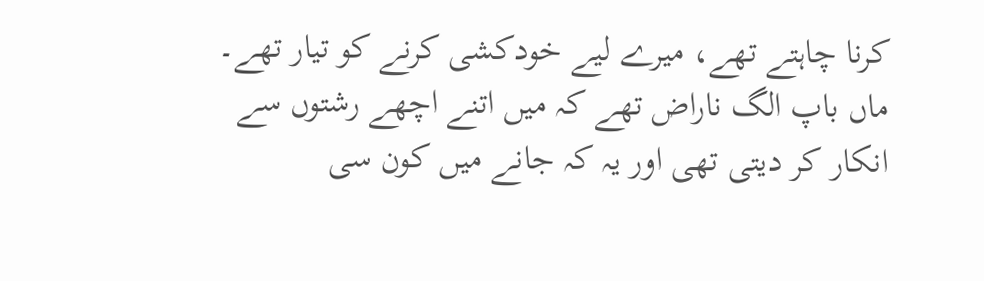کرنا چاہتے تھے، میرے لیے خودکشی کرنے کو تیار تھے۔ ماں باپ الگ ناراض تھے کہ میں اتنے اچھے رشتوں سے انکار کر دیتی تھی اور یہ کہ جانے میں کون سی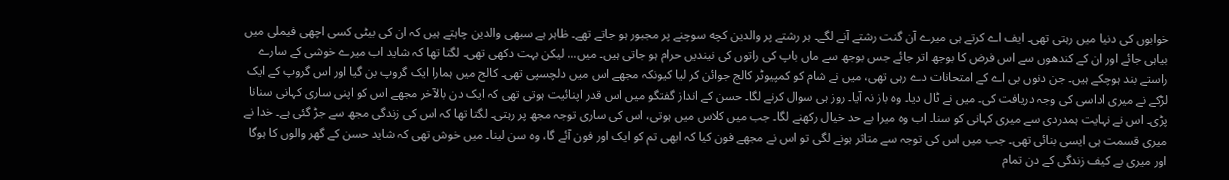خوابوں کی دنیا میں رہتی تھی۔ ایف اے کرتے ہی میرے آن گنت رشتے آنے لگے۔ ہر رشتے پر والدین کچه سوچنے پر مجبور ہو جاتے تھے۔ ظاہر ہے سبھی والدین چاہتے ہیں کہ ان کی بیٹی کسی اچھی فیملی میں بیاہی جائے اور ان کے کندھوں سے اس فرض کا بوجھ اتر جائے جس بوجھ سے ماں باپ کی راتوں کی نیندیں حرام ہو جاتی ہیں۔ میں... لیکن بہت دکھی تھی۔ لگتا تھا کہ شاید اب میرے خوشی کے سارے راستے بند ہوچکے ہیں۔ جن دنوں بی اے کے امتحانات دے رہی تھی، میں نے شام کو کمپیوٹر کالج جوائن کر لیا کیونکہ مجھے اس میں دلچسپی تھی۔ کالج میں ہمارا ایک گروپ بن گیا اور اس گروپ کے ایک لڑکے نے میری اداسی کی وجہ دریافت کی۔ میں نے ٹال دیا۔ وہ باز نہ آیا۔ روز ہی سوال کرنے لگا۔ حسن کے انداز گفتگو میں اس قدر اپنائیت ہوتی تھی کہ ایک دن بالآخر مجھے اس کو اپنی ساری کہانی سنانا پڑی۔ اس نے نہایت ہمدردی سے میری کہانی کو سنا۔ اب وہ میرا بے حد خیال رکھنے لگا۔ جب میں کلاس میں ہوتی، اس کی ساری توجہ مجھ پر رہتی۔ لگتا تھا کہ اس کی زندگی مجھ سے جڑ گئی ہے۔ خدا نے میری قسمت ہی ایسی بنائی تھی۔ جب میں اس کی توجہ سے متاثر ہونے لگی تو اس نے مجھے فون کیا کہ ابھی تم کو ایک اور فون آئے گا، وہ سن لینا۔ میں خوش تھی کہ شاید حسن کے گھر والوں کا ہوگا اور میری بے كيف زندگی کے دن تمام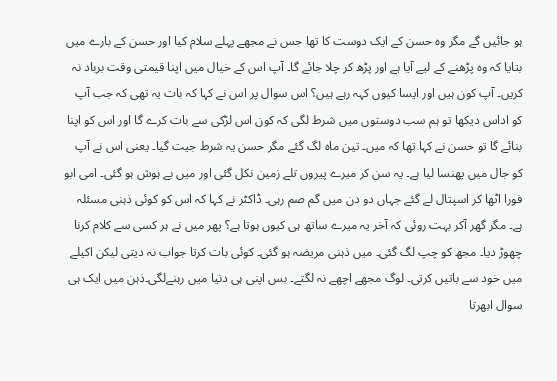ہو جائیں گے مگر وہ حسن کے ایک دوست کا تها جس نے مجھے پہلے سلام کیا اور حسن کے بارے میں بتایا کہ وه پڑهنے کے لیے آیا ہے اور پڑھ کر چلا جائے گا۔ آپ اس کے خیال میں اپنا قیمتی وقت برباد نہ کریں۔ آپ کون ہیں اور ایسا کیوں کہہ رہے ہیں؟ اس سوال پر اس نے کہا کہ بات یہ تھی کہ جب آپ کو اداس دیکها تو ہم سب دوستوں میں شرط لگی کہ کون اس لڑکی سے بات کرے گا اور اس کو اپنا بنائے گا تو حسن نے کہا تھا کہ میں۔ تین ماہ لگ گئے مگر حسن یہ شرط جیت گیا۔ یعنی اس نے آپ کو جال میں پھنسا لیا ہے۔ یہ سن کر میرے پیروں تلے زمین نکل گئی اور میں بے ہوش ہو گئی۔ امی ابو فورا اٹھا کر اسپتال لے گئے جہاں دو دن میں گم صم رہی۔ ڈاکٹر نے کہا کہ اس کو کوئی ذہنی مسئلہ ہے۔ مگر گھر آکر بہت روئی کہ آخر یہ میرے ساتھ ہی کیوں ہوتا ہے؟ پھر میں نے ہر کسی سے کلام کرنا چھوڑ دیا۔ مجھ کو چپ لگ گئی۔ میں ذہنی مریضہ ہو گئی۔ کوئی بات کرتا جواب نہ دیتی لیکن اکیلے میں خود سے باتیں کرتی۔ لوگ مجھے اچھے نہ لگتے۔ بس اپنی ہی دنیا میں رہنےلگی۔ذہن میں ایک ہی سوال ابهرتا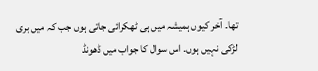تها۔ آخر کیوں ہمیشہ میں ہی ٹھکرائی جاتی ہوں جب کہ میں بری لڑکی نہیں ہوں۔ اس سوال کا جواب میں ڈھونڈ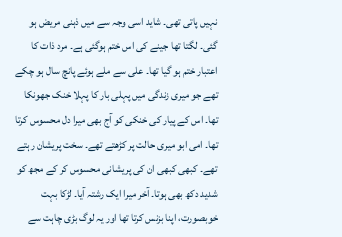نہیں پاتی تھی۔ شاید اسی وجہ سے میں ذہنی مریض ہو گئی۔ لگتا تھا جینے کی اس ختم ہوگئی ہے۔ مرد ذات کا اعتبار ختم ہو گیا تھا۔ علی سے ملے ہوئے پانچ سال ہو چکے تھے جو میری زندگی میں پہلی بار کا پہلا خنک جهونکا تھا۔ اس کے پیار کی خنکی کو آج بھی میرا دل محسوس کرتا تھا۔ امی ابو میری حالت پر کڑھتے تھے۔ سخت پریشان رہتے تھے۔ کبھی کبھی ان کی پریشانی محسوس کر کے مجھ کو شدید دکھ بھی ہوتا۔ آخر میرا ایک رشتہ آیا۔ لڑکا بہت خوبصورت، اپنا بزنس کرتا تھا اور یہ لوگ بڑی چاہت سے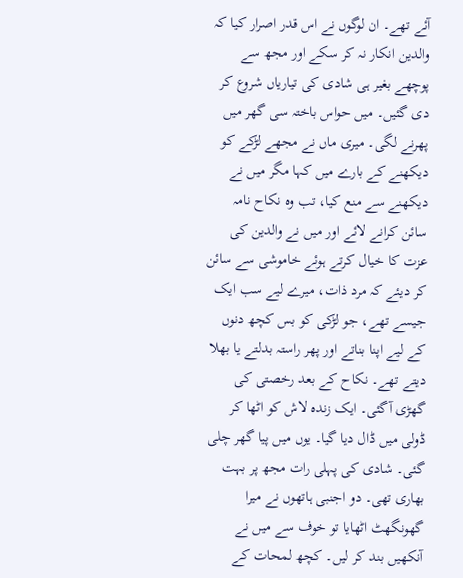آئے تھے۔ ان لوگوں نے اس قدر اصرار کیا کہ والدین انکار نہ کر سکے اور مجھ سے پوچھے بغیر ہی شادی کی تیاریاں شروع کر دی گئیں۔ میں حواس باختہ سی گھر میں پھرنے لگی۔ میری ماں نے مجھے لڑکے کو دیکھنے کے بارے میں کہا مگر میں نے دیکھنے سے منع کیا، تب وہ نکاح نامہ سائن کرانے لائے اور میں نے والدین کی عزت کا خیال کرتے ہوئے خاموشی سے سائن کر دیئے کہ مرد ذات، میرے لیے سب ایک جیسے تھے، جو لڑکی کو بس کچھ دنوں کے لیے اپنا بناتے اور پھر راستہ بدلتے یا بهلا دیتے تھے۔ نکاح کے بعد رخصتی کی گھڑی آگئی۔ ایک زندہ لاش کو اٹھا کر ڈولی میں ڈال دیا گیا۔ یوں میں پیا گھر چلی گئی۔ شادی کی پہلی رات مجھ پر بہت بھاری تھی۔ دو اجنبی ہاتهوں نے میرا گھونگھٹ اٹھایا تو خوف سے میں نے آنکھیں بند کر لیں۔ کچھ لمحات کے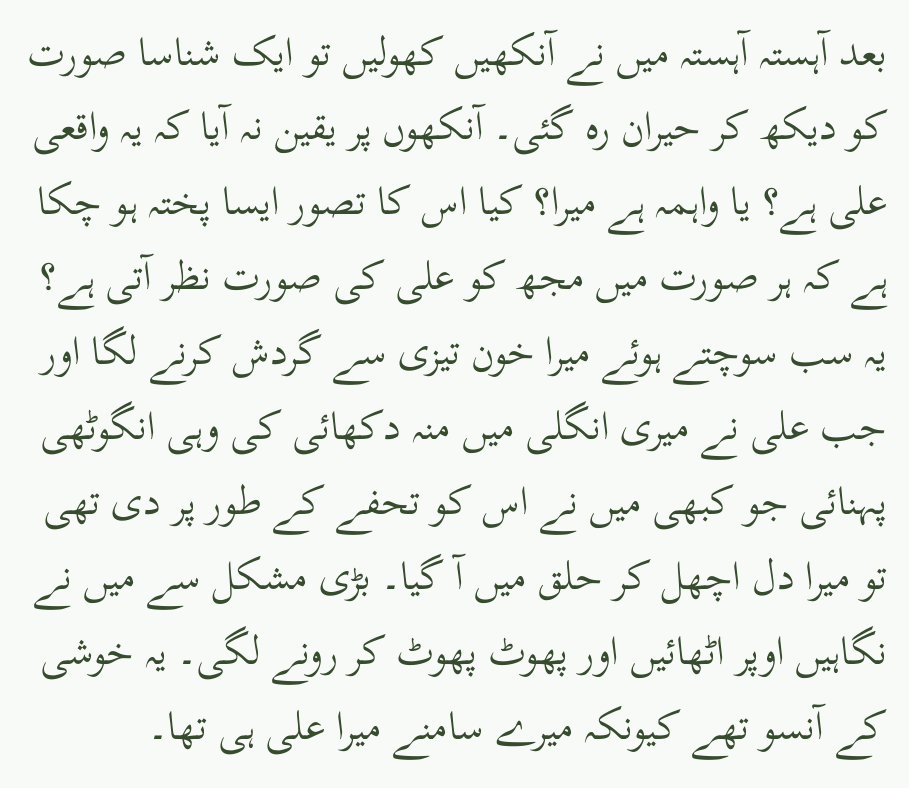بعد آہستہ آہستہ میں نے آنکھیں کھولیں تو ایک شناسا صورت کو دیکھ کر حیران رہ گئی۔ آنکھوں پر یقین نہ آیا کہ یہ واقعی علی ہے؟ یا واہمہ ہے میرا؟ کیا اس کا تصور ایسا پختہ ہو چکا ہے کہ ہر صورت میں مجھ کو علی کی صورت نظر آتی ہے؟ یہ سب سوچتے ہوئے میرا خون تیزی سے گردش کرنے لگا اور جب على نے میری انگلی میں منہ دکهائی کی وہی انگوٹھی پہنائی جو کبھی میں نے اس کو تحفے کے طور پر دی تھی تو میرا دل اچھل کر حلق میں آ گیا۔ بڑی مشکل سے میں نے نگاہیں اوپر اٹھائیں اور پھوٹ پھوٹ کر رونے لگی۔ یہ خوشی کے آنسو تھے کیونکہ میرے سامنے میرا علی ہی تھا۔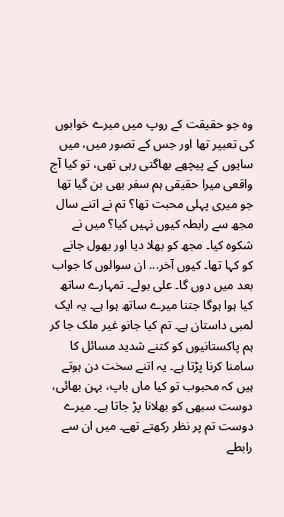وہ جو حقیقت کے روپ میں میرے خوابوں کی تعبیر تھا اور جس کے تصور میں، میں سایوں کے پیچھے بھاگتی رہی تھی، تو کیا آج واقعی میرا حقیقی ہم سفر بھی بن گیا تھا جو میری پہلی محبت تها؟ تم نے اتنے سال مجھ سے رابطہ کیوں نہیں کیا؟ میں نے شکوہ کیا۔ مجھ کو بهلا دیا اور بھول جانے کو کہا تھا۔ کیوں آخر... ان سوالوں کا جواب بعد میں دوں گا۔ على بولے۔ تمہارے ساتھ کیا ہوا ہوگا جتنا میرے ساتھ ہوا ہے۔ یہ ایک لمبی داستان ہے۔ تم کیا جانو غیر ملک جا کر ہم پاکستانیوں کو کتنے شدید مسائل کا سامنا کرنا پڑتا ہے۔ یہ اتنے سخت دن ہوتے ہیں کہ محبوب تو کیا ماں باپ، بہن بھائی، دوست سبھی کو بھلانا پڑ جاتا ہے۔ میرے دوست تم پر نظر رکھتے تھے۔ میں ان سے رابطے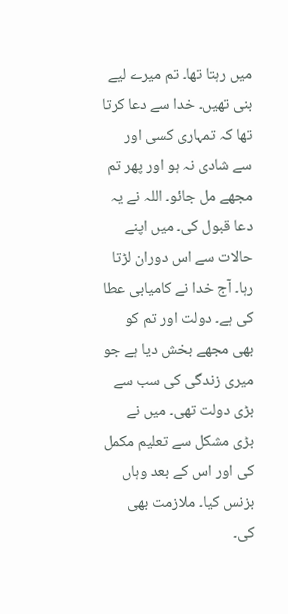میں رہتا تھا۔ تم میرے لیے بنی تھیں۔ خدا سے دعا کرتا تھا کہ تمہاری کسی اور سے شادی نہ ہو اور پھر تم مجھے مل جائو۔ اللہ نے یہ دعا قبول کی۔ میں اپنے حالات سے اس دوران لڑتا رہا۔ آج خدا نے کامیابی عطا کی ہے۔ دولت اور تم کو بھی مجھے بخش دیا ہے جو میری زندگی کی سب سے بڑی دولت تھی۔ میں نے بڑی مشکل سے تعلیم مکمل کی اور اس کے بعد وہاں بزنس کیا۔ ملازمت بھی کی۔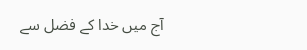آج میں خدا کے فضل سے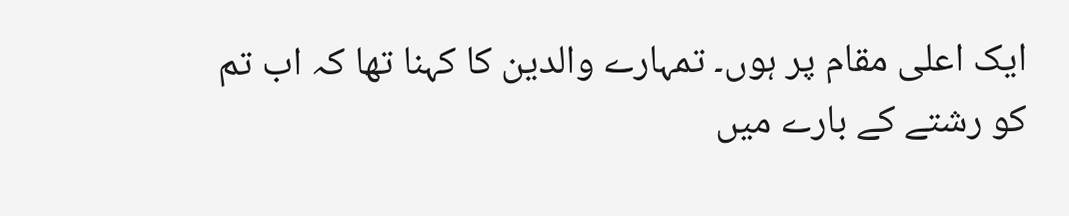ایک اعلی مقام پر ہوں۔ تمہارے والدین کا کہنا تھا کہ اب تم کو رشتے کے بارے میں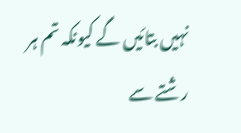نہیں بتائیں گے کیونکہ تم ہر رشتے سے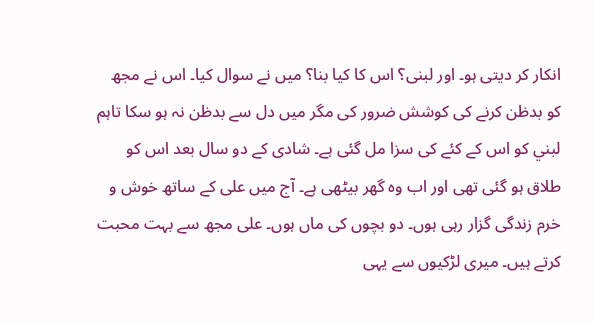انکار کر دیتی ہو۔ اور لبنی؟ اس کا کیا بنا؟ میں نے سوال کیا۔ اس نے مجھ کو بدظن کرنے کی کوشش ضرور کی مگر میں دل سے بدظن نہ ہو سکا تاہم لبني کو اس کے کئے کی سزا مل گئی ہے۔ شادی کے دو سال بعد اس کو طلاق ہو گئی تھی اور اب وہ گھر بیٹھی ہے۔ آج میں علی کے ساتھ خوش و خرم زندگی گزار رہی ہوں۔ دو بچوں کی ماں ہوں۔ على مجھ سے بہت محبت کرتے ہیں۔ میری لڑکیوں سے یہی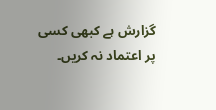گزارش ہے کبھی کسی پر اعتماد نہ کریں۔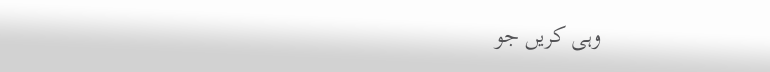وہی کریں جو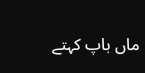ماں باپ کہتے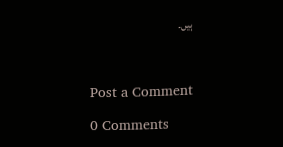ہیں۔



Post a Comment

0 Comments